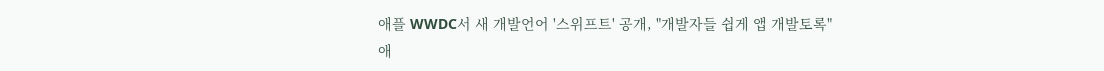애플 WWDC서 새 개발언어 '스위프트' 공개, "개발자들 쉽게 앱 개발토록"
애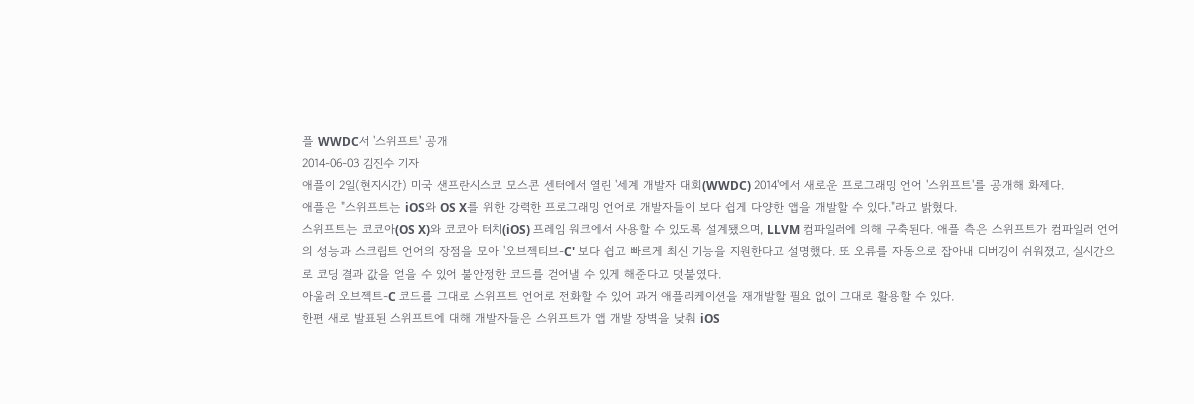플 WWDC서 '스위프트' 공개
2014-06-03 김진수 기자
애플이 2일(현지시간) 미국 샌프란시스코 모스콘 센터에서 열린 '세계 개발자 대회(WWDC) 2014'에서 새로운 프로그래밍 언어 '스위프트'를 공개해 화제다.
애플은 "스위프트는 iOS와 OS X를 위한 강력한 프로그래밍 언어로 개발자들이 보다 쉽게 다양한 앱을 개발할 수 있다."라고 밝혔다.
스위프트는 코코아(OS X)와 코코아 터치(iOS) 프레임 워크에서 사용할 수 있도록 설계됐으며, LLVM 컴파일러에 의해 구축된다. 애플 측은 스위프트가 컴파일러 언어의 성능과 스크립트 언어의 장점을 모아 '오브젝티브-C' 보다 쉽고 빠르게 최신 기능을 지원한다고 설명했다. 또 오류를 자동으로 잡아내 디버깅이 쉬워졌고, 실시간으로 코딩 결과 값을 얻을 수 있어 불안정한 코드를 걷어낼 수 있게 해준다고 덧붙였다.
아울러 오브젝트-C 코드를 그대로 스위프트 언어로 전화할 수 있어 과거 애플리케이션을 재개발할 필요 없이 그대로 활용할 수 있다.
한편 새로 발표된 스위프트에 대해 개발자들은 스위프트가 앱 개발 장벽을 낮춰 iOS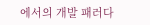에서의 개발 패러다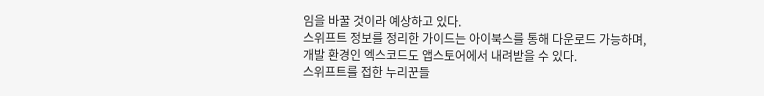임을 바꿀 것이라 예상하고 있다.
스위프트 정보를 정리한 가이드는 아이북스를 통해 다운로드 가능하며, 개발 환경인 엑스코드도 앱스토어에서 내려받을 수 있다.
스위프트를 접한 누리꾼들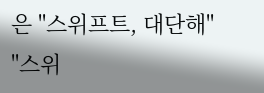은 "스위프트, 대단해" "스위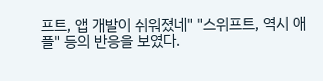프트, 앱 개발이 쉬워졌네" "스위프트, 역시 애플" 등의 반응을 보였다.